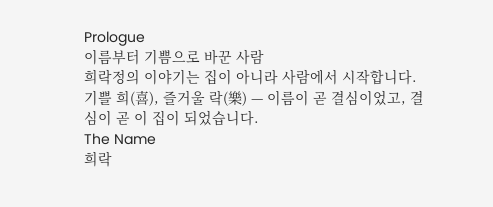Prologue
이름부터 기쁨으로 바꾼 사람
희락정의 이야기는 집이 아니라 사람에서 시작합니다. 기쁠 희(喜), 즐거울 락(樂) — 이름이 곧 결심이었고, 결심이 곧 이 집이 되었습니다.
The Name
희락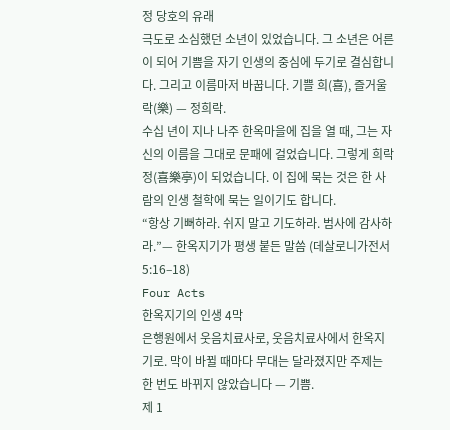정 당호의 유래
극도로 소심했던 소년이 있었습니다. 그 소년은 어른이 되어 기쁨을 자기 인생의 중심에 두기로 결심합니다. 그리고 이름마저 바꿉니다. 기쁠 희(喜), 즐거울 락(樂) — 정희락.
수십 년이 지나 나주 한옥마을에 집을 열 때, 그는 자신의 이름을 그대로 문패에 걸었습니다. 그렇게 희락정(喜樂亭)이 되었습니다. 이 집에 묵는 것은 한 사람의 인생 철학에 묵는 일이기도 합니다.
“항상 기뻐하라. 쉬지 말고 기도하라. 범사에 감사하라.”— 한옥지기가 평생 붙든 말씀 (데살로니가전서 5:16–18)
Four Acts
한옥지기의 인생 4막
은행원에서 웃음치료사로, 웃음치료사에서 한옥지기로. 막이 바뀔 때마다 무대는 달라졌지만 주제는 한 번도 바뀌지 않았습니다 — 기쁨.
제 1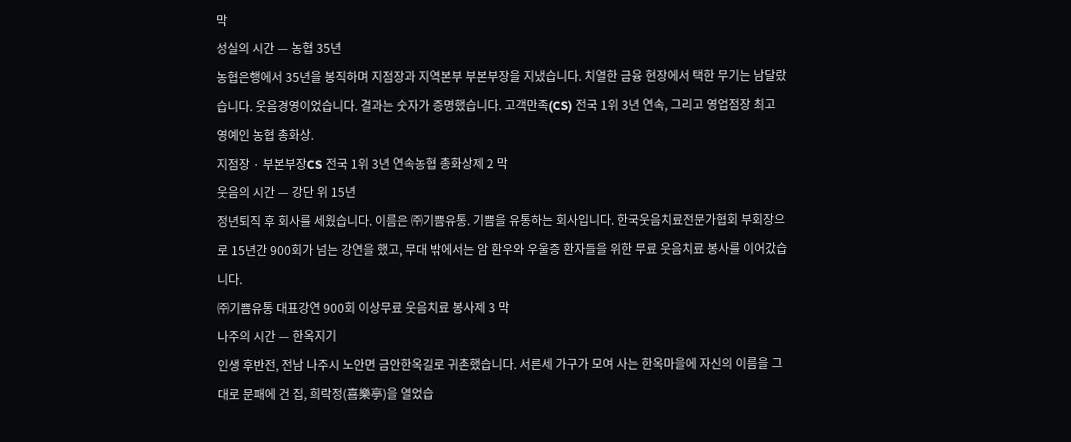막
성실의 시간 — 농협 35년
농협은행에서 35년을 봉직하며 지점장과 지역본부 부본부장을 지냈습니다. 치열한 금융 현장에서 택한 무기는 남달랐습니다. 웃음경영이었습니다. 결과는 숫자가 증명했습니다. 고객만족(CS) 전국 1위 3년 연속, 그리고 영업점장 최고 영예인 농협 총화상.
지점장 · 부본부장CS 전국 1위 3년 연속농협 총화상제 2 막
웃음의 시간 — 강단 위 15년
정년퇴직 후 회사를 세웠습니다. 이름은 ㈜기쁨유통. 기쁨을 유통하는 회사입니다. 한국웃음치료전문가협회 부회장으로 15년간 900회가 넘는 강연을 했고, 무대 밖에서는 암 환우와 우울증 환자들을 위한 무료 웃음치료 봉사를 이어갔습니다.
㈜기쁨유통 대표강연 900회 이상무료 웃음치료 봉사제 3 막
나주의 시간 — 한옥지기
인생 후반전, 전남 나주시 노안면 금안한옥길로 귀촌했습니다. 서른세 가구가 모여 사는 한옥마을에 자신의 이름을 그대로 문패에 건 집, 희락정(喜樂亭)을 열었습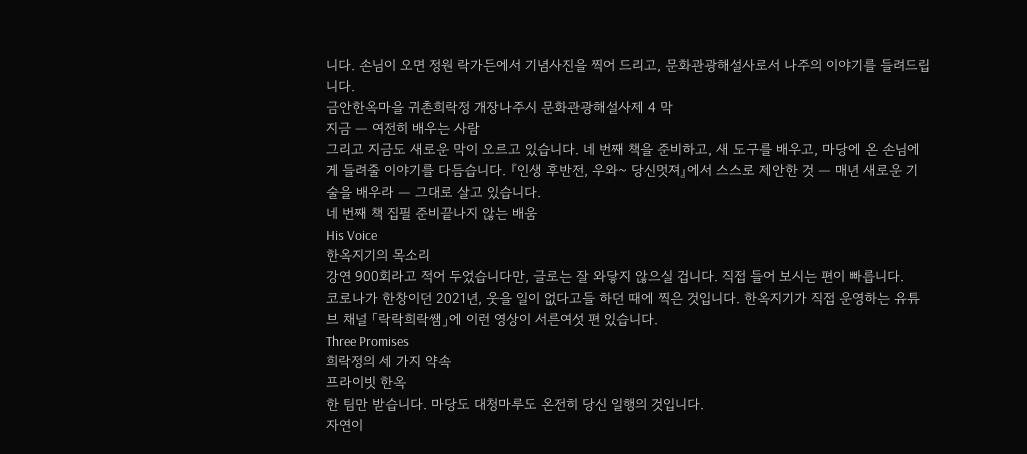니다. 손님이 오면 정원 락가든에서 기념사진을 찍어 드리고, 문화관광해설사로서 나주의 이야기를 들려드립니다.
금안한옥마을 귀촌희락정 개장나주시 문화관광해설사제 4 막
지금 — 여전히 배우는 사람
그리고 지금도 새로운 막이 오르고 있습니다. 네 번째 책을 준비하고, 새 도구를 배우고, 마당에 온 손님에게 들려줄 이야기를 다듬습니다. 『인생 후반전, 우와~ 당신멋져』에서 스스로 제안한 것 — 매년 새로운 기술을 배우라 — 그대로 살고 있습니다.
네 번째 책 집필 준비끝나지 않는 배움
His Voice
한옥지기의 목소리
강연 900회라고 적어 두었습니다만, 글로는 잘 와닿지 않으실 겁니다. 직접 들어 보시는 편이 빠릅니다.
코로나가 한창이던 2021년, 웃을 일이 없다고들 하던 때에 찍은 것입니다. 한옥지기가 직접 운영하는 유튜브 채널 「락락희락쌤」에 이런 영상이 서른여섯 편 있습니다.
Three Promises
희락정의 세 가지 약속
프라이빗 한옥
한 팀만 받습니다. 마당도 대청마루도 온전히 당신 일행의 것입니다.
자연이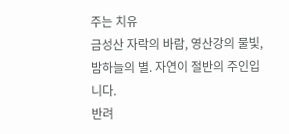주는 치유
금성산 자락의 바람, 영산강의 물빛, 밤하늘의 별. 자연이 절반의 주인입니다.
반려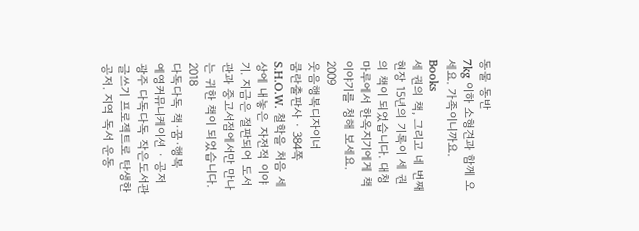동물 동반
7kg 이하 소형견과 함께 오세요. 가족이니까요.
Books
세 권의 책, 그리고 네 번째
현장 15년의 기록이 세 권의 책이 되었습니다. 대청마루에서 한옥지기에게 책 이야기를 청해 보세요.
2009
웃음행복디자이너
쿰란출판사 · 384쪽
S.H.O.W. 철학을 처음 세상에 내놓은 자전적 이야기. 지금은 절판되어 도서관과 중고서점에서만 만나는 귀한 책이 되었습니다.
2018
다독다독 책·꿈·행복
예영커뮤니케이션 · 공저
광주 다독다독 작은도서관 글쓰기 프로젝트로 탄생한 공저. 지역 독서 운동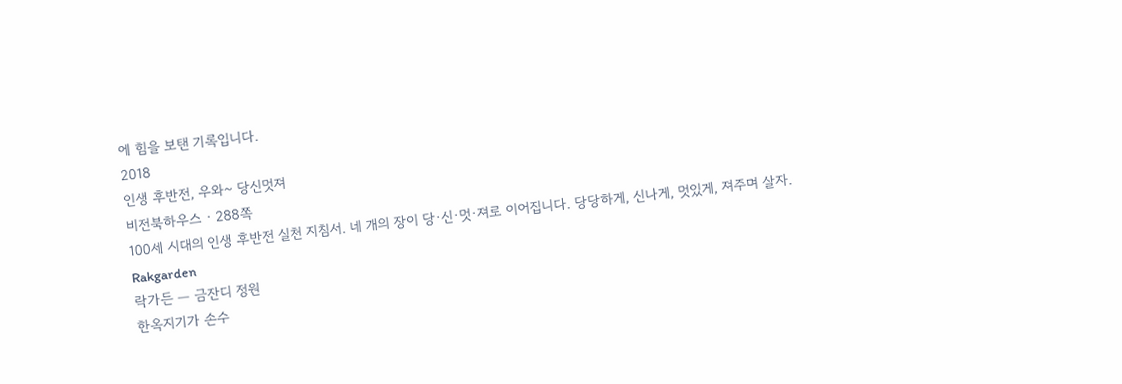에 힘을 보탠 기록입니다.
2018
인생 후반전, 우와~ 당신멋져
비전북하우스 · 288쪽
100세 시대의 인생 후반전 실천 지침서. 네 개의 장이 당·신·멋·져로 이어집니다. 당당하게, 신나게, 멋있게, 져주며 살자.
Rakgarden
락가든 — 금잔디 정원
한옥지기가 손수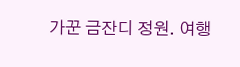가꾼 금잔디 정원. 여행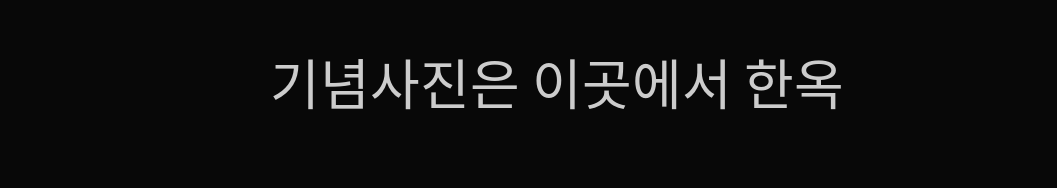기념사진은 이곳에서 한옥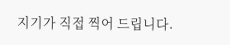지기가 직접 찍어 드립니다.